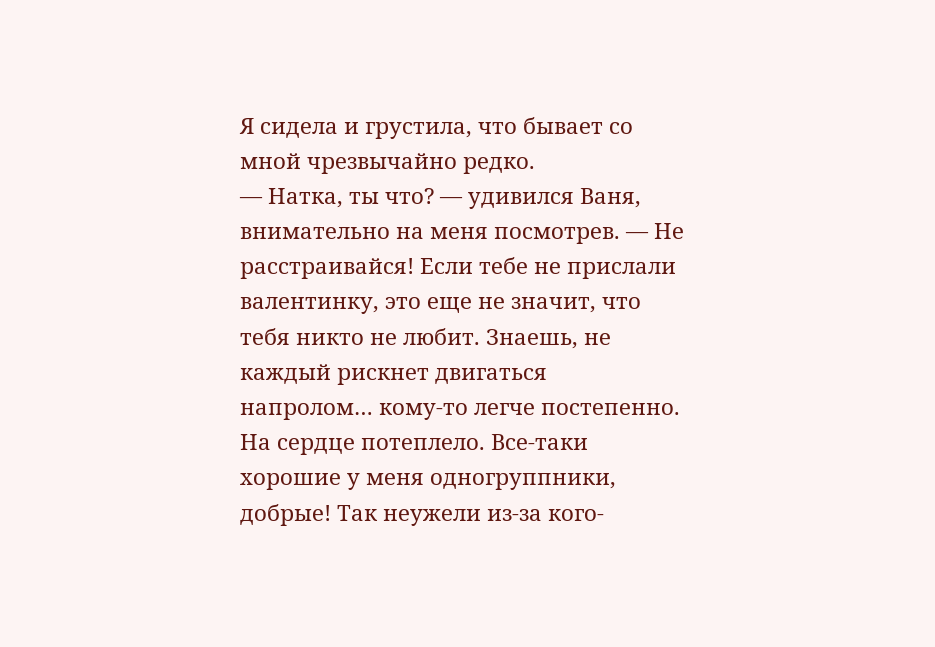Я сидела и грустила, что бывает со мной чрезвычайно редко.
— Натка, ты что? — удивился Ваня, внимательно на меня посмотрев. — Не расстраивайся! Если тебе не прислали валентинку, это еще не значит, что тебя никто не любит. Знаешь, не каждый рискнет двигаться напролом… кому-то легче постепенно.
На сердце потеплело. Все-таки хорошие у меня одногруппники, добрые! Так неужели из-за кого-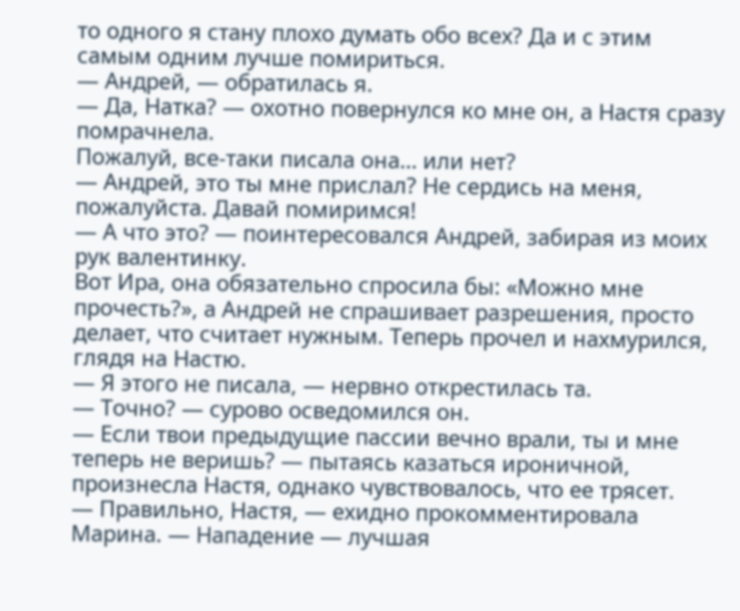то одного я стану плохо думать обо всех? Да и с этим самым одним лучше помириться.
— Андрей, — обратилась я.
— Да, Натка? — охотно повернулся ко мне он, а Настя сразу помрачнела.
Пожалуй, все-таки писала она… или нет?
— Андрей, это ты мне прислал? Не сердись на меня, пожалуйста. Давай помиримся!
— А что это? — поинтересовался Андрей, забирая из моих рук валентинку.
Вот Ира, она обязательно спросила бы: «Можно мне прочесть?», а Андрей не спрашивает разрешения, просто делает, что считает нужным. Теперь прочел и нахмурился, глядя на Настю.
— Я этого не писала, — нервно открестилась та.
— Точно? — сурово осведомился он.
— Если твои предыдущие пассии вечно врали, ты и мне теперь не веришь? — пытаясь казаться ироничной, произнесла Настя, однако чувствовалось, что ее трясет.
— Правильно, Настя, — ехидно прокомментировала Марина. — Нападение — лучшая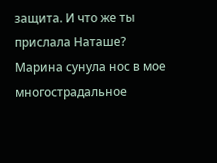защита. И что же ты прислала Наташе?
Марина сунула нос в мое многострадальное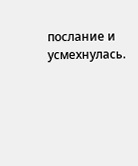послание и усмехнулась.